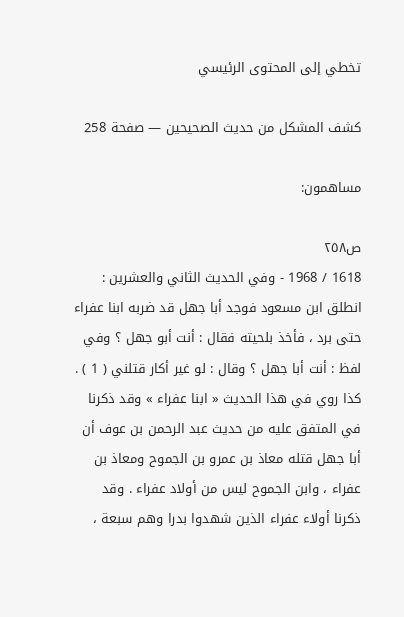تخطي إلى المحتوى الرئيسي

كشف المشكل من حديث الصحيحين — صفحة 258

مساهمون:

ص٢٥٨
1618 / 1968 - وفي الحديث الثاني والعشرين : انطلق ابن مسعود فوجد أبا جهل قد ضربه ابنا عفراء حتى برد ، فأخذ بلحيته فقال : أنت أبو جهل ؟ وفي لفظ : أنت أبا جهل ؟ وقال : لو غير أكار قتلني ( 1 ) . كذا روي في هذا الحديث « ابنا عفراء » وقد ذكرنا في المتفق عليه من حديث عبد الرحمن بن عوف أن أبا جهل قتله معاذ بن عمرو بن الجموح ومعاذ بن عفراء ، وابن الجموح ليس من أولاد عفراء . وقد ذكرنا أولاء عفراء الذين شهدوا بدرا وهم سبعة ،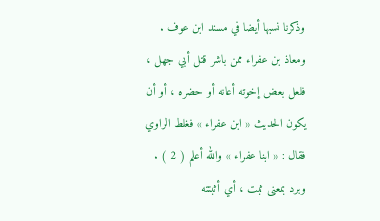وذكرنا نسبها أيضا في مسند ابن عوف . ومعاذ بن عفراء ممن باشر قتل أبي جهل ، فلعل بعض إخوته أعانه أو حضره ، أو أن يكون الحديث « ابن عفراء » فغلط الراوي فقال : « ابنا عفراء » والله أعلم ( 2 ) . وبرد بمعنى ثبت ، أي أثبتته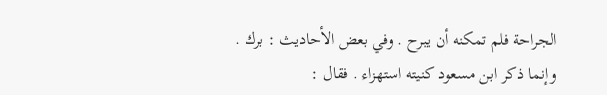الجراحة فلم تمكنه أن يبرح . وفي بعض الأحاديث : برك . وإنما ذكر ابن مسعود كنيته استهزاء . فقال :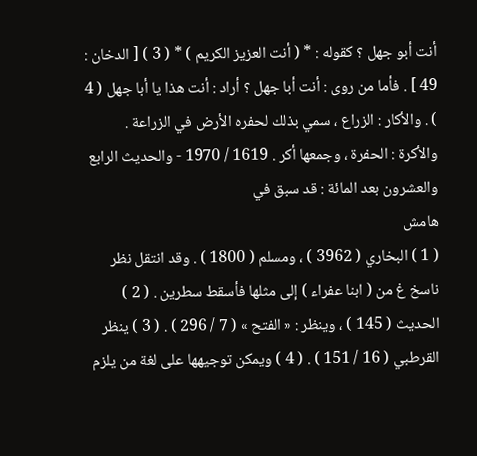أنت أبو جهل ؟ كقوله : * ( أنت العزيز الكريم ) * ( 3 ) [ الدخان : 49 ] . فأما من روى : أنت أبا جهل ؟ أراد : أنت هذا يا أبا جهل ( 4 ) . والأكار : الزراع ، سمي بذلك لحفره الأرض في الزراعة . والأكرة : الحفرة ، وجمعها أكر . 1619 / 1970 - والحديث الرابع والعشرون بعد المائة : قد سبق في
هامش
( 1 ) البخاري ( 3962 ) ، ومسلم ( 1800 ) . وقد انتقل نظر ناسخ غ من ( ابنا عفراء ) إلى مثلها فأسقط سطرين . ( 2 ) الحديث ( 145 ) ، وينظر : « الفتح » ( 7 / 296 ) . ( 3 ) ينظر القرطبي ( 16 / 151 ) . ( 4 ) ويمكن توجيهها على لغة من يلزم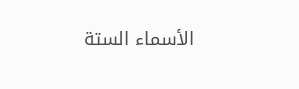الأسماء الستة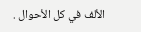الألف في كل الأحوال .